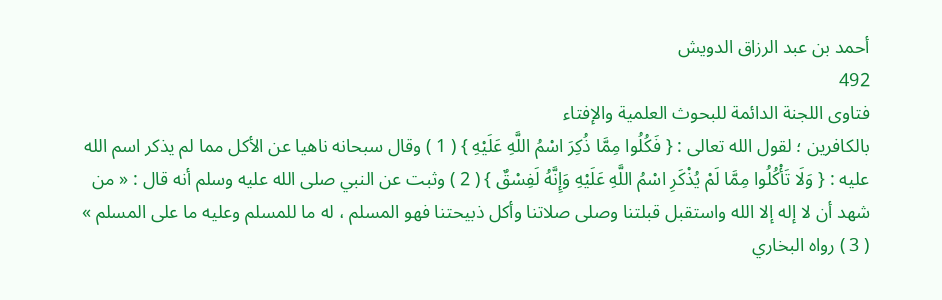أحمد بن عبد الرزاق الدويش
492
فتاوى اللجنة الدائمة للبحوث العلمية والإفتاء
بالكافرين ؛ لقول الله تعالى : { فَكُلُوا مِمَّا ذُكِرَ اسْمُ اللَّهِ عَلَيْهِ } ( 1 ) وقال سبحانه ناهيا عن الأكل مما لم يذكر اسم الله عليه : { وَلَا تَأْكُلُوا مِمَّا لَمْ يُذْكَرِ اسْمُ اللَّهِ عَلَيْهِ وَإِنَّهُ لَفِسْقٌ } ( 2 ) وثبت عن النبي صلى الله عليه وسلم أنه قال : « من شهد أن لا إله إلا الله واستقبل قبلتنا وصلى صلاتنا وأكل ذبيحتنا فهو المسلم ، له ما للمسلم وعليه ما على المسلم » ( 3 ) رواه البخاري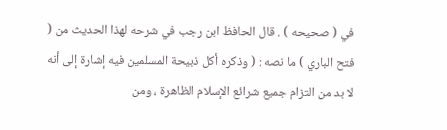في ( صحيحه ) . قال الحافظ ابن رجب في شرحه لهذا الحديث من ( فتح الباري ) ما نصه : ( وذكره أكل ذبيحة المسلمين فيه إشارة إلى أنه لا بد من التزام جميع شرائع الإسلام الظاهرة ، ومن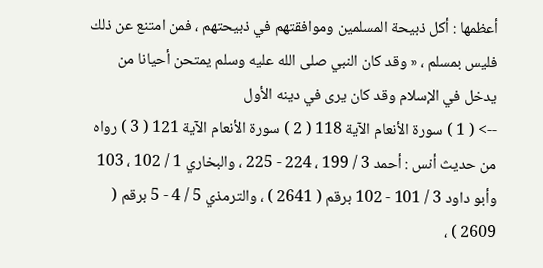أعظمها : أكل ذبيحة المسلمين وموافقتهم في ذبيحتهم ، فمن امتنع عن ذلك فليس بمسلم ، « وقد كان النبي صلى الله عليه وسلم يمتحن أحيانا من يدخل في الإسلام وقد كان يرى في دينه الأول
--> ( 1 ) سورة الأنعام الآية 118 ( 2 ) سورة الأنعام الآية 121 ( 3 ) رواه من حديث أنس : أحمد 3 / 199 ، 224 - 225 ، والبخاري 1 / 102 ، 103 وأبو داود 3 / 101 - 102 برقم ( 2641 ) ، والترمذي 5 / 4 - 5 برقم ( 2609 ) ،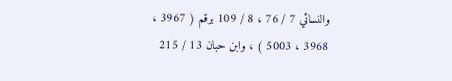والنسائي 7 / 76 ، 8 / 109 برقم ( 3967 ، 3968 ، 5003 ) ، وابن حبان 13 / 215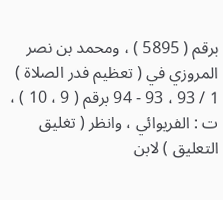برقم ( 5895 ) ، ومحمد بن نصر المروزي في ( تعظيم فدر الصلاة ) 1 / 93 ، 93 - 94 برقم ( 9 ، 10 ) ، ت : الفريوائي ، وانظر ( تغليق التعليق ) لابن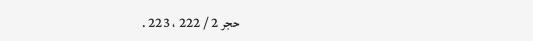حجر 2 / 222 ، 223 .